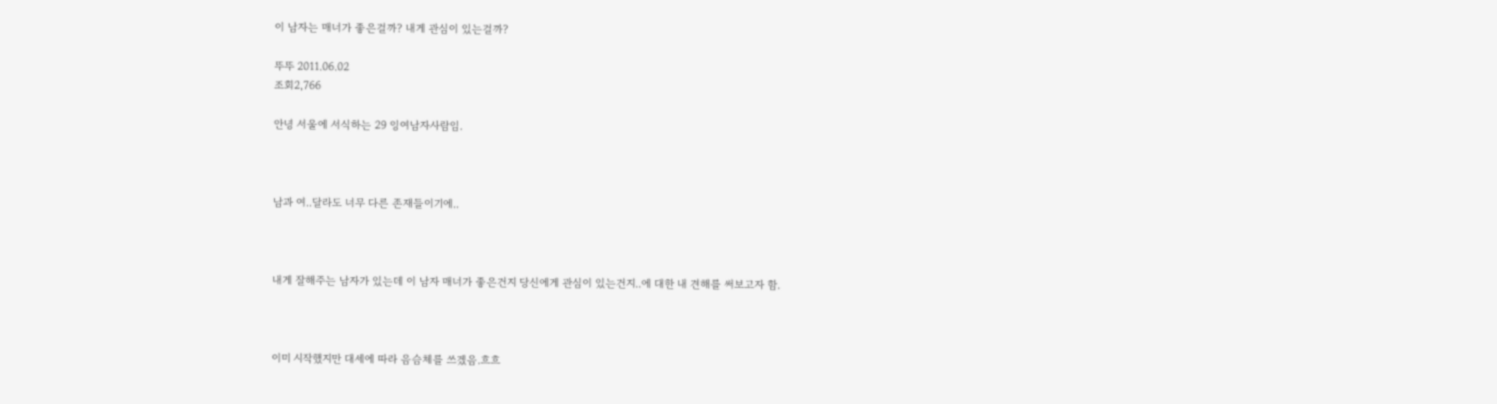이 남자는 매너가 좋은걸까? 내게 관심이 있는걸까?

뚜뚜 2011.06.02
조회2,766

안녕 서울에 서식하는 29 잉여남자사람임.



남과 여..달라도 너무 다른 존재들이기에..



내게 잘해주는 남자가 있는데 이 남자 매너가 좋은건지 당신에게 관심이 있는건지..에 대한 내 견해를 써보고자 함.



이미 시작했지만 대세에 따라 음슴체를 쓰겠음.흐흐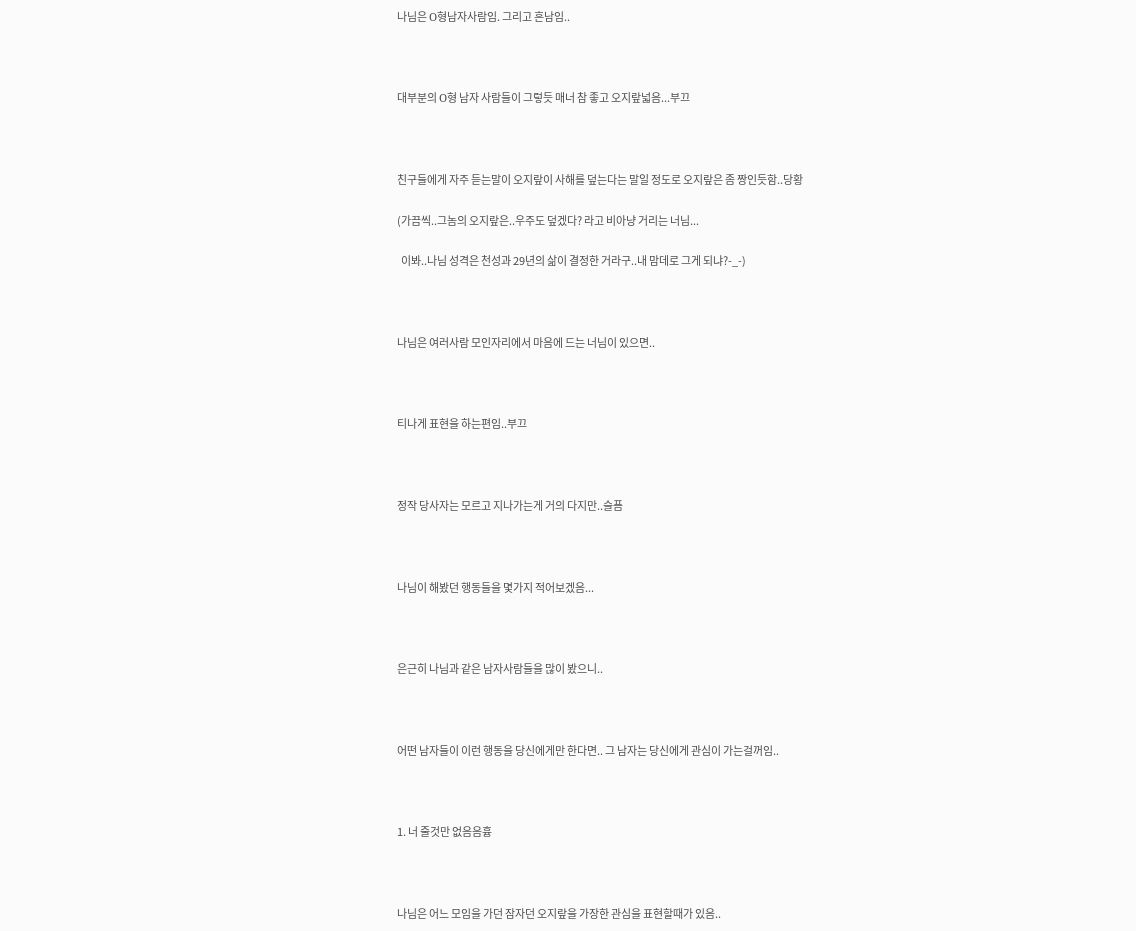나님은 O형남자사람임. 그리고 흔남임..



대부분의 O형 남자 사람들이 그렇듯 매너 참 좋고 오지랖넓음...부끄



친구들에게 자주 듣는말이 오지랖이 사해를 덮는다는 말일 정도로 오지랖은 좀 짱인듯함..당황

(가끔씩..그놈의 오지랖은..우주도 덮겠다? 라고 비아냥 거리는 너님...

  이봐..나님 성격은 천성과 29년의 삶이 결정한 거라구..내 맘데로 그게 되냐?-_-)



나님은 여러사람 모인자리에서 마음에 드는 너님이 있으면..



티나게 표현을 하는편임..부끄



정작 당사자는 모르고 지나가는게 거의 다지만..슬픔



나님이 해봤던 행동들을 몇가지 적어보겠음...



은근히 나님과 같은 남자사람들을 많이 봤으니..



어떤 남자들이 이런 행동을 당신에게만 한다면.. 그 남자는 당신에게 관심이 가는걸꺼임..



1. 너 줄것만 없음음흉



나님은 어느 모임을 가던 잠자던 오지랖을 가장한 관심을 표현할때가 있음..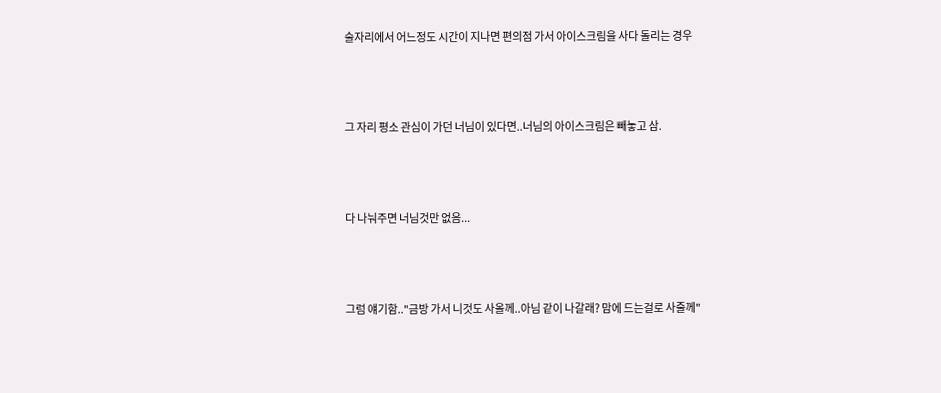술자리에서 어느정도 시간이 지나면 편의점 가서 아이스크림을 사다 돌리는 경우



그 자리 평소 관심이 가던 너님이 있다면..너님의 아이스크림은 빼놓고 삼.



다 나눠주면 너님것만 없음...



그럼 얘기함.."금방 가서 니것도 사올께..아님 같이 나갈래? 맘에 드는걸로 사줄께"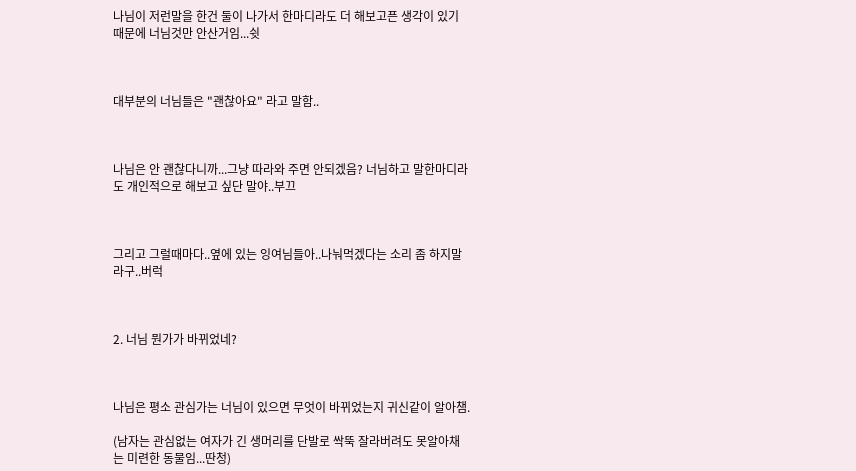나님이 저런말을 한건 둘이 나가서 한마디라도 더 해보고픈 생각이 있기 때문에 너님것만 안산거임...쉿



대부분의 너님들은 "괜찮아요" 라고 말함..



나님은 안 괜찮다니까...그냥 따라와 주면 안되겠음? 너님하고 말한마디라도 개인적으로 해보고 싶단 말야..부끄



그리고 그럴때마다..옆에 있는 잉여님들아..나눠먹겠다는 소리 좀 하지말라구..버럭



2. 너님 뭔가가 바뀌었네?



나님은 평소 관심가는 너님이 있으면 무엇이 바뀌었는지 귀신같이 알아챔.

(남자는 관심없는 여자가 긴 생머리를 단발로 싹뚝 잘라버려도 못알아채는 미련한 동물임...딴청)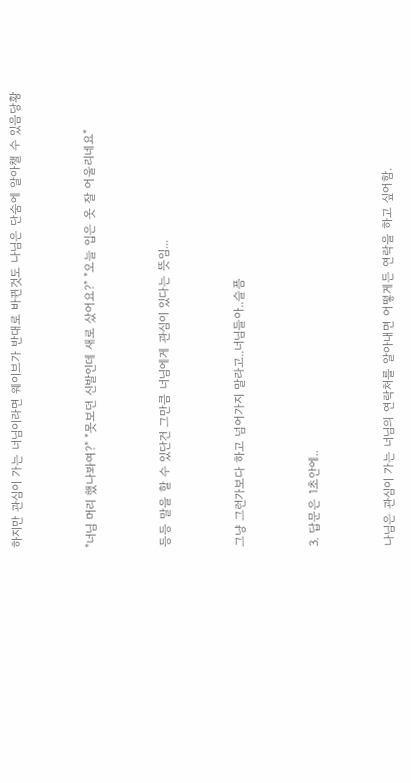하지만 관심이 가는 너님이라면 웨이브가 반대로 바뀐것도 나님은 단숨에 알아챌 수 있음당황



"너님 머리 했나봐여?" "못보던 신발인데 새로 샀어요?" "오늘 입은 옷 잘 어울리네요"



등등 말을 할 수 있단건 그만큼 너님에게 관심이 있다는 뜻임...



그냥 그런가보다 하고 넘어가지 말라고..너님들아..슬픔



3. 답문은 1초안에..



나님은 관심이 가는 너님의 연락처를 알아내면 어떻게든 연락을 하고 싶어함.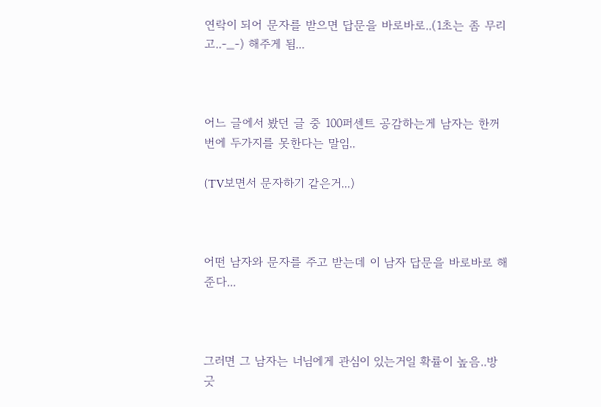연락이 되어 문자를 받으면 답문을 바로바로..(1초는 좀 무리고..-_-) 해주게 됨...



어느 글에서 봤던 글 중 100퍼센트 공감하는게 남자는 한꺼번에 두가지를 못한다는 말임..

(TV보면서 문자하기 같은거...)



어떤 남자와 문자를 주고 받는데 이 남자 답문을 바로바로 해준다...



그러면 그 남자는 너님에게 관심이 있는거일 확률이 높음..방긋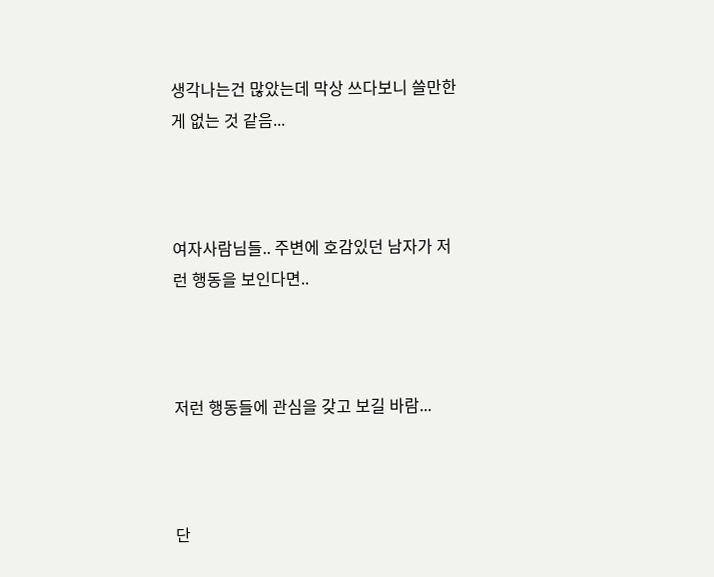생각나는건 많았는데 막상 쓰다보니 쓸만한게 없는 것 같음...



여자사람님들.. 주변에 호감있던 남자가 저런 행동을 보인다면..



저런 행동들에 관심을 갖고 보길 바람...



단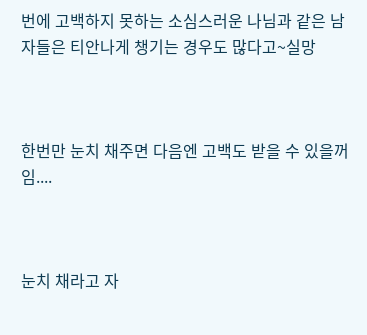번에 고백하지 못하는 소심스러운 나님과 같은 남자들은 티안나게 챙기는 경우도 많다고~실망



한번만 눈치 채주면 다음엔 고백도 받을 수 있을꺼임....



눈치 채라고 자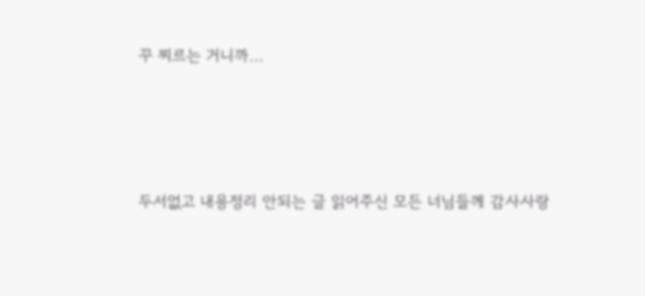꾸 찌르는 거니까...





두서없고 내용정리 안되는 글 읽어주신 모든 너님들께 감사사랑